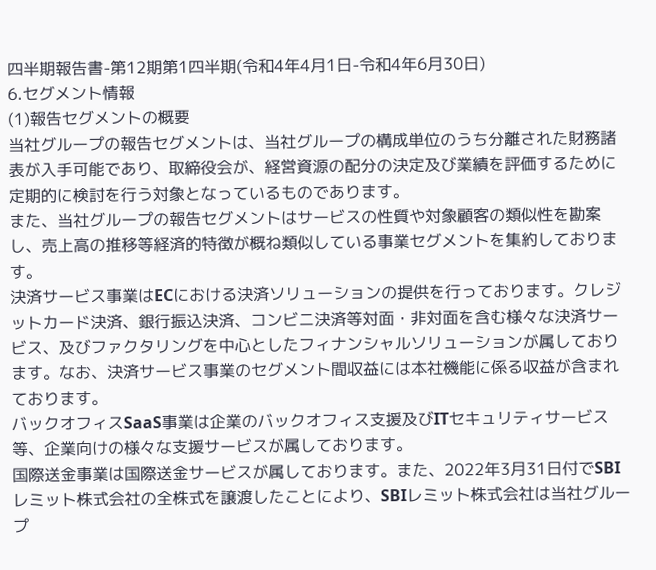四半期報告書-第12期第1四半期(令和4年4月1日-令和4年6月30日)
6.セグメント情報
(1)報告セグメントの概要
当社グループの報告セグメントは、当社グループの構成単位のうち分離された財務諸表が入手可能であり、取締役会が、経営資源の配分の決定及び業績を評価するために定期的に検討を行う対象となっているものであります。
また、当社グループの報告セグメントはサービスの性質や対象顧客の類似性を勘案し、売上高の推移等経済的特徴が概ね類似している事業セグメントを集約しております。
決済サービス事業はECにおける決済ソリューションの提供を行っております。クレジットカード決済、銀行振込決済、コンビニ決済等対面・非対面を含む様々な決済サービス、及びファクタリングを中心としたフィナンシャルソリューションが属しております。なお、決済サービス事業のセグメント間収益には本社機能に係る収益が含まれております。
バックオフィスSaaS事業は企業のバックオフィス支援及びITセキュリティサービス等、企業向けの様々な支援サービスが属しております。
国際送金事業は国際送金サービスが属しております。また、2022年3月31日付でSBIレミット株式会社の全株式を譲渡したことにより、SBIレミット株式会社は当社グループ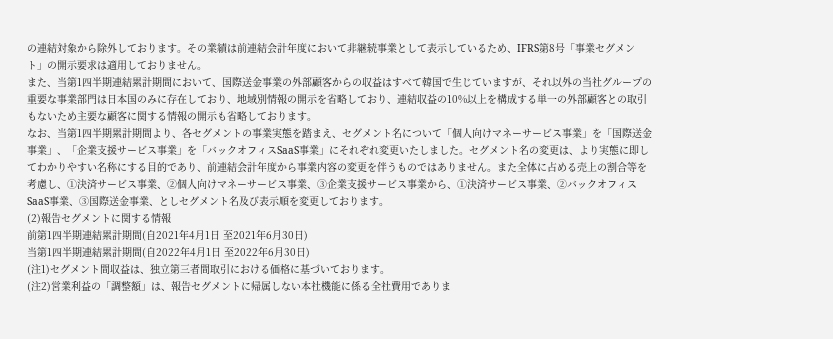の連結対象から除外しております。その業績は前連結会計年度において非継続事業として表示しているため、IFRS第8号「事業セグメント」の開示要求は適用しておりません。
また、当第1四半期連結累計期間において、国際送金事業の外部顧客からの収益はすべて韓国で生じていますが、それ以外の当社グループの重要な事業部門は日本国のみに存在しており、地域別情報の開示を省略しており、連結収益の10%以上を構成する単一の外部顧客との取引もないため主要な顧客に関する情報の開示も省略しております。
なお、当第1四半期累計期間より、各セグメントの事業実態を踏まえ、セグメント名について「個人向けマネーサービス事業」を「国際送金事業」、「企業支援サービス事業」を「バックオフィスSaaS事業」にそれぞれ変更いたしました。セグメント名の変更は、より実態に即してわかりやすい名称にする目的であり、前連結会計年度から事業内容の変更を伴うものではありません。また全体に占める売上の割合等を考慮し、①決済サービス事業、②個人向けマネーサービス事業、③企業支援サービス事業から、①決済サービス事業、②バックオフィスSaaS事業、③国際送金事業、としセグメント名及び表示順を変更しております。
(2)報告セグメントに関する情報
前第1四半期連結累計期間(自2021年4月1日 至2021年6月30日)
当第1四半期連結累計期間(自2022年4月1日 至2022年6月30日)
(注1)セグメント間収益は、独立第三者間取引における価格に基づいております。
(注2)営業利益の「調整額」は、報告セグメントに帰属しない本社機能に係る全社費用でありま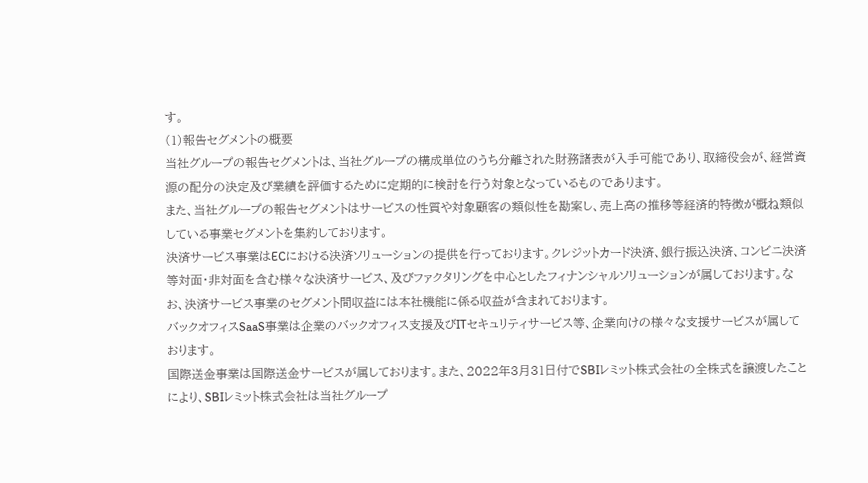す。
(1)報告セグメントの概要
当社グループの報告セグメントは、当社グループの構成単位のうち分離された財務諸表が入手可能であり、取締役会が、経営資源の配分の決定及び業績を評価するために定期的に検討を行う対象となっているものであります。
また、当社グループの報告セグメントはサービスの性質や対象顧客の類似性を勘案し、売上高の推移等経済的特徴が概ね類似している事業セグメントを集約しております。
決済サービス事業はECにおける決済ソリューションの提供を行っております。クレジットカード決済、銀行振込決済、コンビニ決済等対面・非対面を含む様々な決済サービス、及びファクタリングを中心としたフィナンシャルソリューションが属しております。なお、決済サービス事業のセグメント間収益には本社機能に係る収益が含まれております。
バックオフィスSaaS事業は企業のバックオフィス支援及びITセキュリティサービス等、企業向けの様々な支援サービスが属しております。
国際送金事業は国際送金サービスが属しております。また、2022年3月31日付でSBIレミット株式会社の全株式を譲渡したことにより、SBIレミット株式会社は当社グループ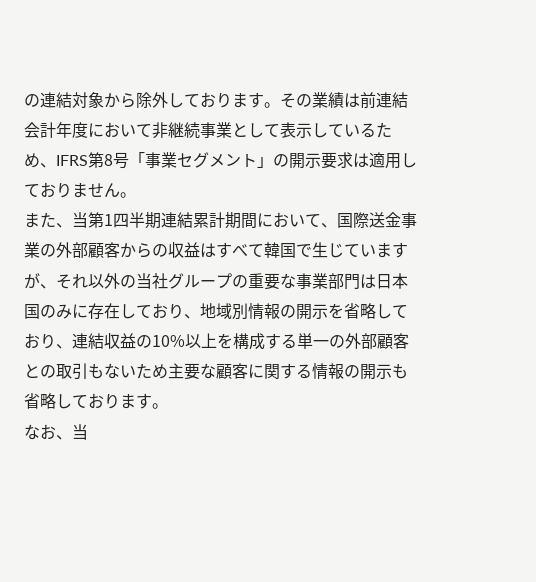の連結対象から除外しております。その業績は前連結会計年度において非継続事業として表示しているため、IFRS第8号「事業セグメント」の開示要求は適用しておりません。
また、当第1四半期連結累計期間において、国際送金事業の外部顧客からの収益はすべて韓国で生じていますが、それ以外の当社グループの重要な事業部門は日本国のみに存在しており、地域別情報の開示を省略しており、連結収益の10%以上を構成する単一の外部顧客との取引もないため主要な顧客に関する情報の開示も省略しております。
なお、当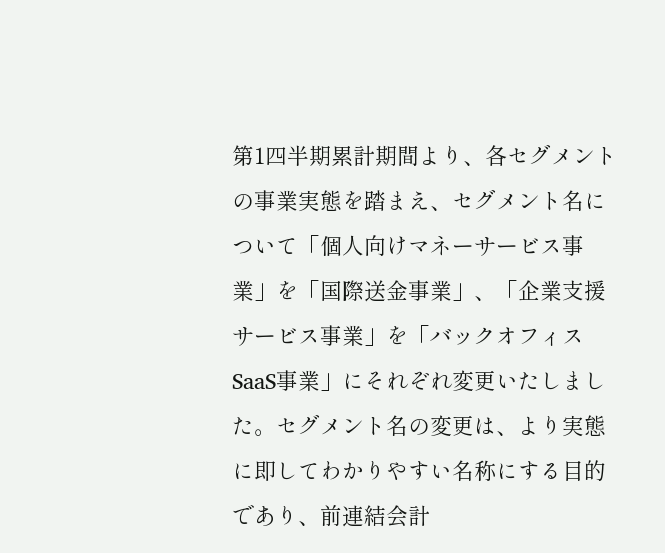第1四半期累計期間より、各セグメントの事業実態を踏まえ、セグメント名について「個人向けマネーサービス事業」を「国際送金事業」、「企業支援サービス事業」を「バックオフィスSaaS事業」にそれぞれ変更いたしました。セグメント名の変更は、より実態に即してわかりやすい名称にする目的であり、前連結会計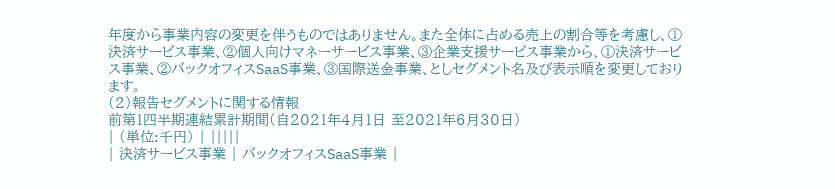年度から事業内容の変更を伴うものではありません。また全体に占める売上の割合等を考慮し、①決済サービス事業、②個人向けマネーサービス事業、③企業支援サービス事業から、①決済サービス事業、②バックオフィスSaaS事業、③国際送金事業、としセグメント名及び表示順を変更しております。
(2)報告セグメントに関する情報
前第1四半期連結累計期間(自2021年4月1日 至2021年6月30日)
| (単位:千円) | |||||
| 決済サービス事業 | バックオフィスSaaS事業 |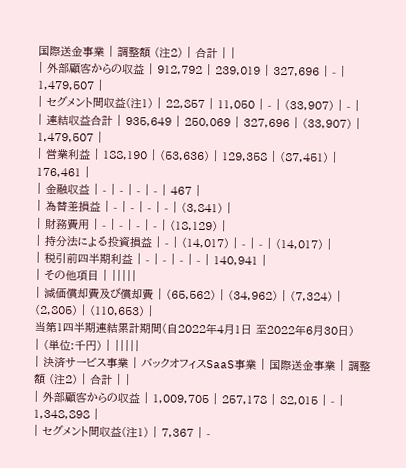国際送金事業 | 調整額 (注2) | 合計 | |
| 外部顧客からの収益 | 912,792 | 239,019 | 327,696 | - | 1,479,507 |
| セグメント間収益(注1) | 22,857 | 11,050 | - | (33,907) | - |
| 連結収益合計 | 935,649 | 250,069 | 327,696 | (33,907) | 1,479,507 |
| 営業利益 | 188,190 | (53,636) | 129,358 | (87,451) | 176,461 |
| 金融収益 | - | - | - | - | 467 |
| 為替差損益 | - | - | - | - | (3,841) |
| 財務費用 | - | - | - | - | (18,129) |
| 持分法による投資損益 | - | (14,017) | - | - | (14,017) |
| 税引前四半期利益 | - | - | - | - | 140,941 |
| その他項目 | |||||
| 減価償却費及び償却費 | (65,562) | (34,962) | (7,324) | (2,805) | (110,653) |
当第1四半期連結累計期間(自2022年4月1日 至2022年6月30日)
| (単位:千円) | |||||
| 決済サービス事業 | バックオフィスSaaS事業 | 国際送金事業 | 調整額 (注2) | 合計 | |
| 外部顧客からの収益 | 1,009,705 | 257,178 | 82,015 | - | 1,348,898 |
| セグメント間収益(注1) | 7,367 | -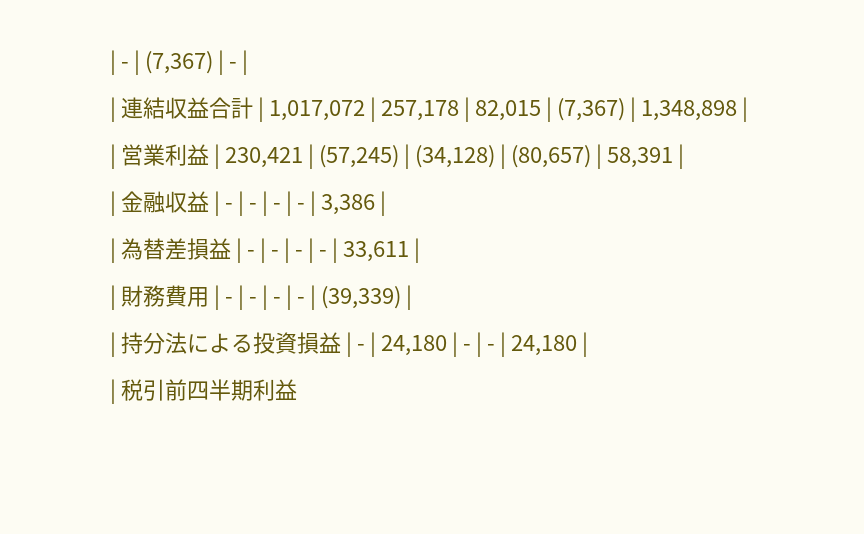| - | (7,367) | - |
| 連結収益合計 | 1,017,072 | 257,178 | 82,015 | (7,367) | 1,348,898 |
| 営業利益 | 230,421 | (57,245) | (34,128) | (80,657) | 58,391 |
| 金融収益 | - | - | - | - | 3,386 |
| 為替差損益 | - | - | - | - | 33,611 |
| 財務費用 | - | - | - | - | (39,339) |
| 持分法による投資損益 | - | 24,180 | - | - | 24,180 |
| 税引前四半期利益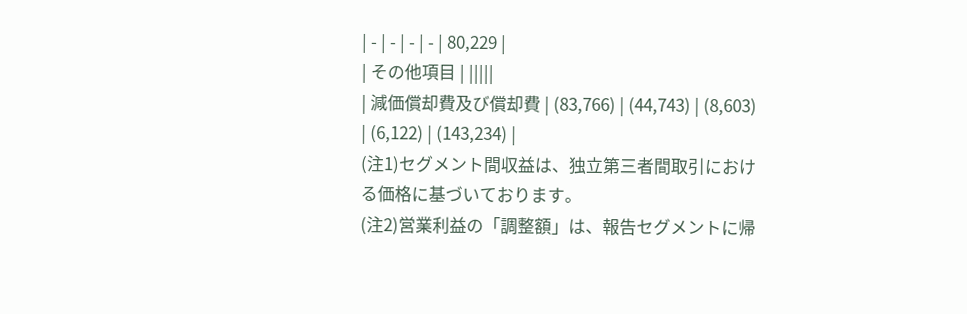| - | - | - | - | 80,229 |
| その他項目 | |||||
| 減価償却費及び償却費 | (83,766) | (44,743) | (8,603) | (6,122) | (143,234) |
(注1)セグメント間収益は、独立第三者間取引における価格に基づいております。
(注2)営業利益の「調整額」は、報告セグメントに帰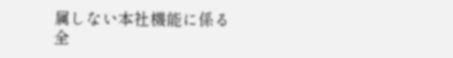属しない本社機能に係る全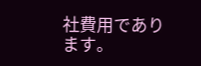社費用であります。